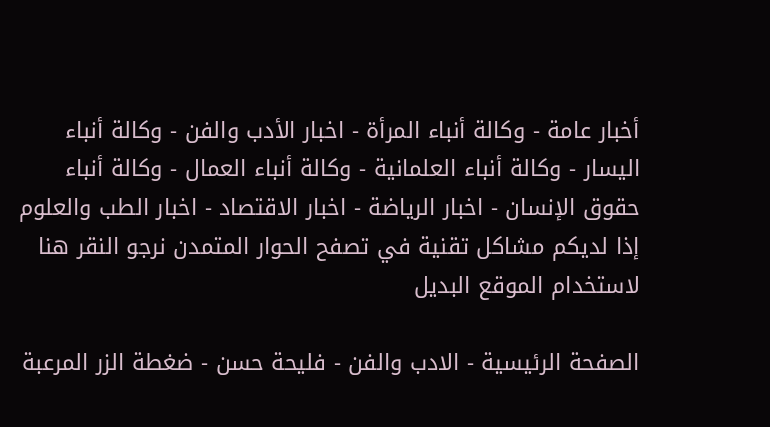أخبار عامة - وكالة أنباء المرأة - اخبار الأدب والفن - وكالة أنباء اليسار - وكالة أنباء العلمانية - وكالة أنباء العمال - وكالة أنباء حقوق الإنسان - اخبار الرياضة - اخبار الاقتصاد - اخبار الطب والعلوم
إذا لديكم مشاكل تقنية في تصفح الحوار المتمدن نرجو النقر هنا لاستخدام الموقع البديل

الصفحة الرئيسية - الادب والفن - فليحة حسن - ضغطة الزر المرعبة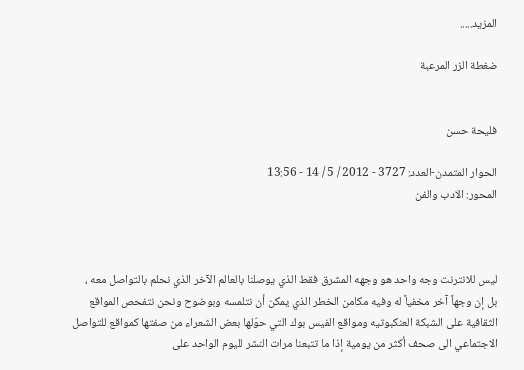المزيد.....

ضغطة الزر المرعبة


فليحة حسن

الحوار المتمدن-العدد: 3727 - 2012 / 5 / 14 - 13:56
المحور: الادب والفن



ليس للانترنت وجه واحد هو وجهه المشرق فقط الذي يوصلنا بالعالم الآخر الذي نحلم بالتواصل معه ،
بل إن وجهاً آخر مخفياً له وفيه مكامن الخطر الذي يمكن أن نتلمسه وبوضوح ونحن نتفحص المواقع الثقافية على الشبكة العنكبوتيه ومواقع الفيس بوك التي حوّلها بعض الشعراء من صفتها كمواقع للتواصل الاجتماعي الى صحف أكثر من يومية إذا ما تتبعنا مرات النشر لليوم الواحد على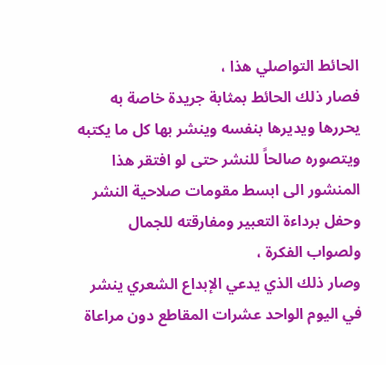الحائط التواصلي هذا ،
فصار ذلك الحائط بمثابة جريدة خاصة به يحررها ويديرها بنفسه وينشر بها كل ما يكتبه ويتصوره صالحاً للنشر حتى لو افتقر هذا المنشور الى ابسط مقومات صلاحية النشر وحفل برداءة التعبير ومفارقته للجمال ولصواب الفكرة ،
وصار ذلك الذي يدعي الإبداع الشعري ينشر في اليوم الواحد عشرات المقاطع دون مراعاة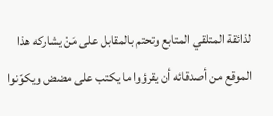لذائقة المتلقي المتابع وتحتم بالمقابل على مَنْ يشاركه هذا الموقع من أصدقائه أن يقرؤوا ما يكتب على مضض ويكوّنوا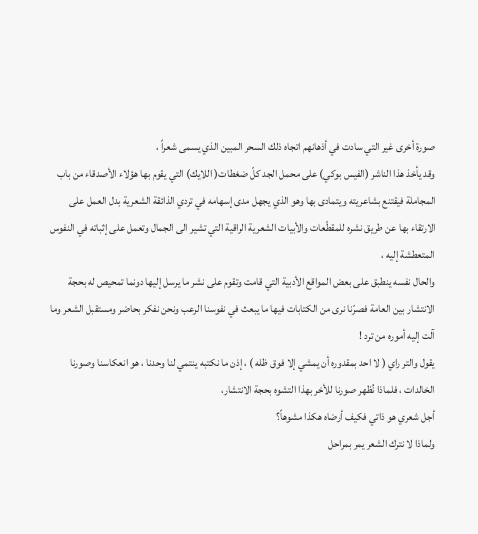صورة أخرى غير التي سادت في أذهانهم اتجاه ذلك السحر المبين الذي يسمى شعراً ،
وقد يأخذ هذا الناشر (الفيس بوكي) على محمل الجد كلّ ضغطات( اللايك) التي يقوم بها هؤلاء الأصدقاء من باب المجاملة فيقتنع بشاعريته ويتمادى بها وهو الذي يجهل مدى إسهامه في تردي الذائقة الشعرية بدل العمل على الارتقاء بها عن طريق نشره للمقطّعات والأبيات الشعرية الراقية التي تشير الى الجمال وتعمل على إثباته في النفوس المتعطشة إليه ،
والحال نفسه ينطبق على بعض المواقع الأدبية التي قامت وتقوم على نشر ما يرسل إليها دونما تمحيص له بحجة الانتشار بين العامة فصرّنا نرى من الكتابات فيها ما يبعث في نفوسنا الرعب ونحن نفكر بحاضر ومستقبل الشعر وما آلت إليه أموره من ترد !
يقول والتر راي ( لا احد بمقدوره أن يمشي إلا فوق ظله ) ، إذن ما نكتبه ينتمي لنا وحدنا ، هو انعكاسنا وصورنا الخالدات ، فلماذا نُظهر صورنا للأخر بهذا التشوه بحجة الانتشار،
أجل شعري هو ذاتي فكيف أرضاه هكذا مشوهاً؟
ولماذا لا نترك الشعر يمر بمراحل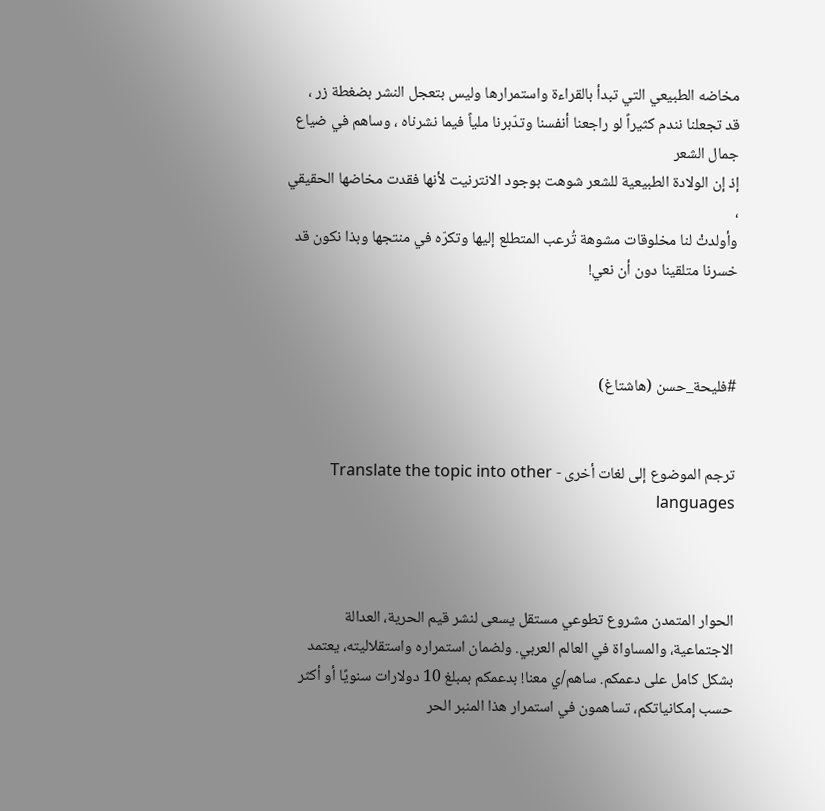مخاضه الطبيعي التي تبدأ بالقراءة واستمرارها وليس بتعجل النشر بضغطة زر ،
قد تجعلنا نندم كثيراً لو راجعنا أنفسنا وتدّبرنا ملياً فيما نشرناه ، وساهم في ضياع جمال الشعر
إذ إن الولادة الطبيعية للشعر شوهت بوجود الانترنيت لأنها فقدت مخاضها الحقيقي ،
وأولدتْ لنا مخلوقات مشوهة تُرعب المتطلع إليها وتكرّه في منتجها وبذا نكون قد خسرنا متلقينا دون أن نعي!



#فليحة_حسن (هاشتاغ)


ترجم الموضوع إلى لغات أخرى - Translate the topic into other languages



الحوار المتمدن مشروع تطوعي مستقل يسعى لنشر قيم الحرية، العدالة الاجتماعية، والمساواة في العالم العربي. ولضمان استمراره واستقلاليته، يعتمد بشكل كامل على دعمكم. ساهم/ي معنا! بدعمكم بمبلغ 10 دولارات سنويًا أو أكثر حسب إمكانياتكم، تساهمون في استمرار هذا المنبر الحر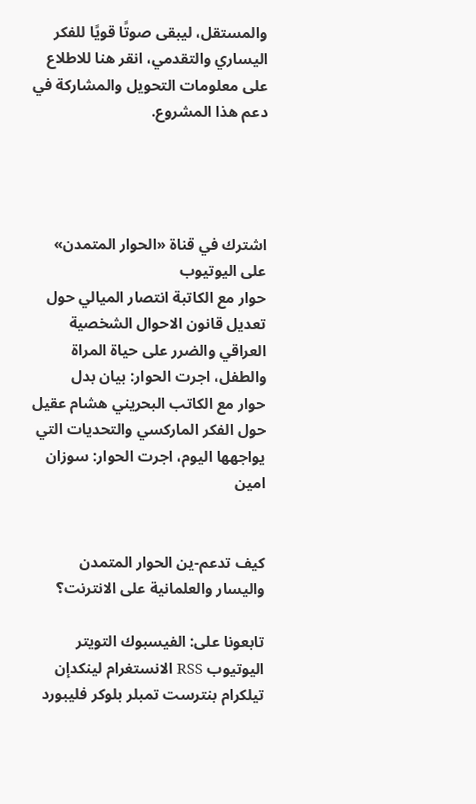والمستقل، ليبقى صوتًا قويًا للفكر اليساري والتقدمي، انقر هنا للاطلاع على معلومات التحويل والمشاركة في دعم هذا المشروع.




اشترك في قناة «الحوار المتمدن» على اليوتيوب
حوار مع الكاتبة انتصار الميالي حول تعديل قانون الاحوال الشخصية العراقي والضرر على حياة المراة والطفل، اجرت الحوار: بيان بدل
حوار مع الكاتب البحريني هشام عقيل حول الفكر الماركسي والتحديات التي يواجهها اليوم، اجرت الحوار: سوزان امين


كيف تدعم-ين الحوار المتمدن واليسار والعلمانية على الانترنت؟

تابعونا على: الفيسبوك التويتر اليوتيوب RSS الانستغرام لينكدإن تيلكرام بنترست تمبلر بلوكر فليبورد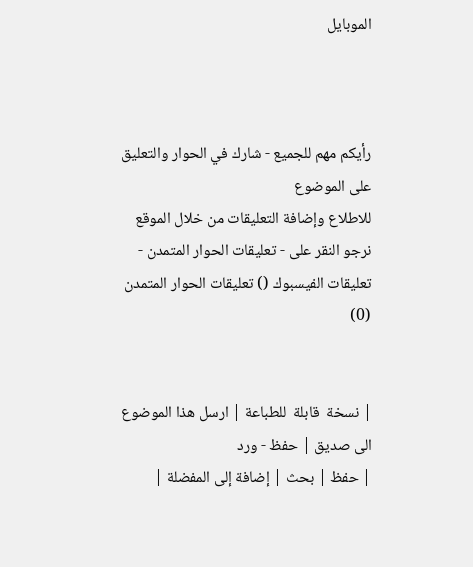الموبايل



رأيكم مهم للجميع - شارك في الحوار والتعليق على الموضوع
للاطلاع وإضافة التعليقات من خلال الموقع نرجو النقر على - تعليقات الحوار المتمدن -
تعليقات الفيسبوك () تعليقات الحوار المتمدن (0)


| نسخة  قابلة  للطباعة | ارسل هذا الموضوع الى صديق | حفظ - ورد
| حفظ | بحث | إضافة إلى المفضلة |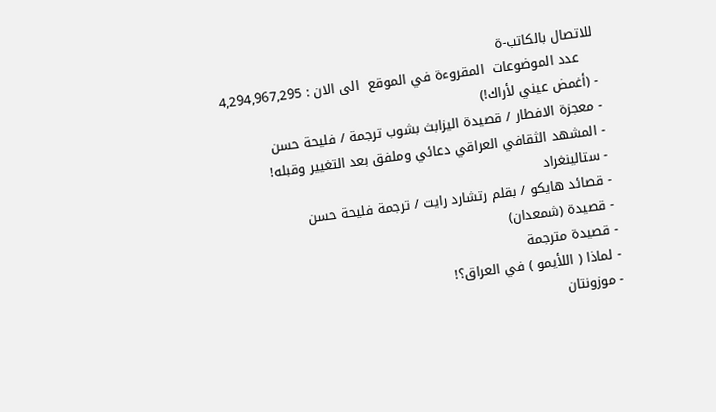للاتصال بالكاتب-ة
    عدد الموضوعات  المقروءة في الموقع  الى الان : 4,294,967,295
- (أغمض عيني لأراك!)
- معجزة الافطار / قصيدة اليزابث بشوب ترجمة / فليحة حسن
- المشهد الثقافي العراقي دعائي وملفق بعد التغيير وقبله!
- ستالينغراد
- قصائد هايكو / بقلم رتشارد رايت / ترجمة فليحة حسن
- قصيدة (شمعدان)
- قصيدة مترجمة
- لماذا ( اللأيمو ) في العراق؟!
- موزونتان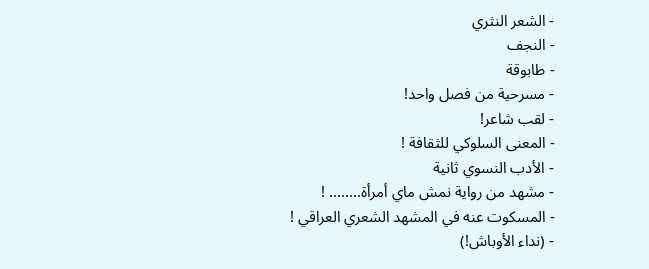- الشعر النثري
- النجف
- طابوقة
- مسرحية من فصل واحد!
- لقب شاعر!
- المعنى السلوكي للثقافة !
- الأدب النسوي ثانية
- مشهد من رواية نمش ماي أمرأة........ !
- المسكوت عنه في المشهد الشعري العراقي !
- (نداء الأوباش!)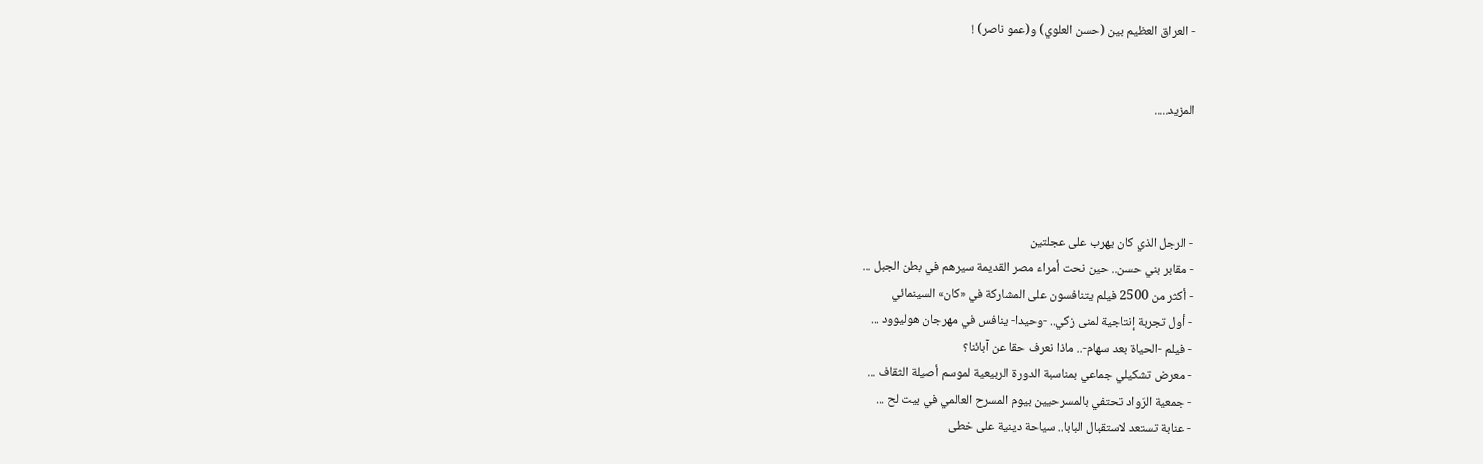- العراق العظيم بين (حسن العلوي) و(عمو ناصر) !


المزيد.....




- الرجل الذي كان يهرب على عجلتين
- مقابر بني حسن.. حين نحت أمراء مصر القديمة سيرهم في بطن الجبل ...
- أكثر من 2500 فيلم يتنافسون على المشاركة في «كان» السينمائي
- أول تجربة إنتاجية لمنى زكي.. -وحيدا- ينافس في مهرجان هوليوود ...
- فيلم -الحياة بعد سهام-.. ماذا نعرف حقا عن آبائنا؟
- معرض تشكيلي جماعي بمناسبة الدورة الربيعية لموسم أصيلة الثقاف ...
- جمعية الرّواد تحتفي بالمسرحيين بيوم المسرح العالمي في بيت لح ...
- عنابة تستعد لاستقبال البابا.. سياحة دينية على خطى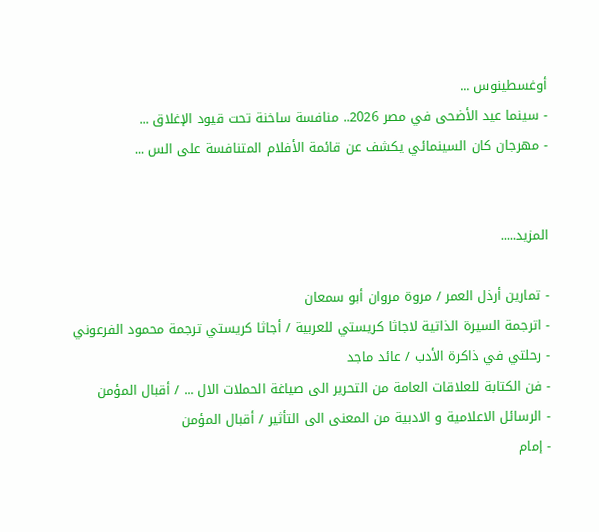أوغسطينوس ...
- سينما عيد الأضحى في مصر 2026.. منافسة ساخنة تحت قيود الإغلاق ...
- مهرجان كان السينمائي يكشف عن قائمة الأفلام المتنافسة على الس ...


المزيد.....

- تمارين أرذل العمر / مروة مروان أبو سمعان
- اترجمة السيرة الذاتية لاجاثا كريستي للعربية / أجاثا كريستي ترجمة محمود الفرعوني
- رحلتي في ذاكرة الأدب / عائد ماجد
- فن الكتابة للعلاقات العامة من التحرير الى صياغة الحملات الال ... / أقبال المؤمن
- الرسائل الاعلامية و الادبية من المعنى الى التأثير / أقبال المؤمن
- إمام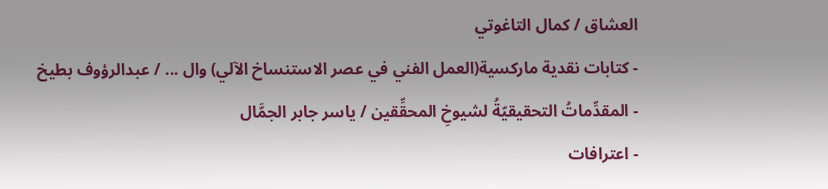العشاق / كمال التاغوتي
- كتابات نقدية ماركسية(العمل الفني في عصر الاستنساخ الآلي) وال ... / عبدالرؤوف بطيخ
- المقدِّماتُ التحقيقيّةُ لشيوخِ المحقِّقين / ياسر جابر الجمَّال
- اعترافات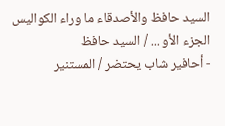السيد حافظ والأصدقاء ما وراء الكواليس الجزء الأو ... / السيد حافظ
- أحافير شاب يحتضر / المستنير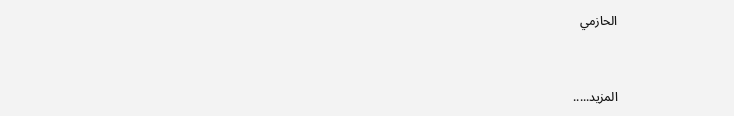الحازمي


المزيد.....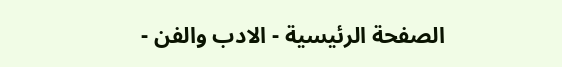الصفحة الرئيسية - الادب والفن -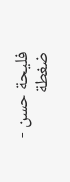فليحة حسن - ضغطة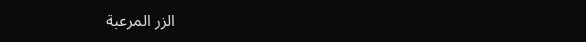الزر المرعبة